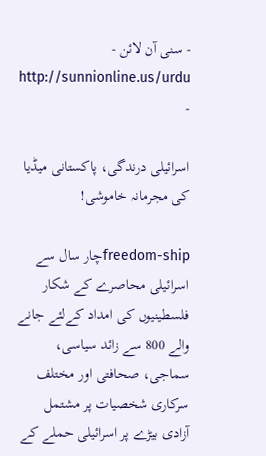- سنی آن لائن - http://sunnionline.us/urdu -

اسرائیلی درندگی، پاکستانی میڈیا کی مجرمانہ خاموشی!

freedom-shipچار سال سے اسرائیلی محاصرے کے شکار فلسطینیوں کی امداد کےلئے جانے والے 800 سے زائد سیاسی، سماجی، صحافتی اور مختلف سرکاری شخصیات پر مشتمل آزادی بیڑے پر اسرائیلی حملے کے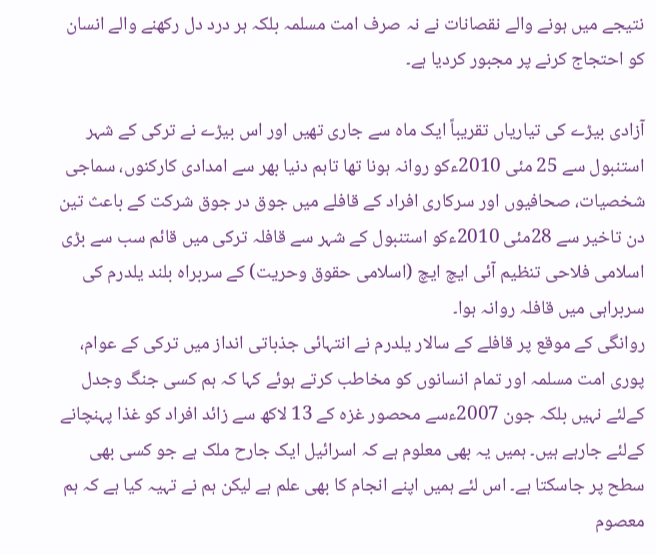نتیجے میں ہونے والے نقصانات نے نہ صرف امت مسلمہ بلکہ ہر درد دل رکھنے والے انسان کو احتجاج کرنے پر مجبور کردیا ہے۔

آزادی بیڑے کی تیاریاں تقریباً ایک ماہ سے جاری تھیں اور اس بیڑے نے ترکی کے شہر استنبول سے 25 مئی 2010ءکو روانہ ہونا تھا تاہم دنیا بھر سے امدادی کارکنوں، سماجی شخصیات، صحافیوں اور سرکاری افراد کے قافلے میں جوق در جوق شرکت کے باعث تین دن تاخیر سے 28مئی 2010ءکو استنبول کے شہر سے قافلہ ترکی میں قائم سب سے بڑی اسلامی فلاحی تنظیم آئی ایچ ایچ (اسلامی حقوق وحریت) کے سربراہ بلند یلدرم کی سربراہی میں قافلہ روانہ ہوا۔
روانگی کے موقع پر قافلے کے سالار یلدرم نے انتہائی جذباتی انداز میں ترکی کے عوام، پوری امت مسلمہ اور تمام انسانوں کو مخاطب کرتے ہوئے کہا کہ ہم کسی جنگ وجدل کےلئے نہیں بلکہ جون 2007ءسے محصور غزہ کے 13 لاکھ سے زائد افراد کو غذا پہنچانے کےلئے جارہے ہیں۔ ہمیں یہ بھی معلوم ہے کہ اسرائیل ایک جارح ملک ہے جو کسی بھی سطح پر جاسکتا ہے۔ اس لئے ہمیں اپنے انجام کا بھی علم ہے لیکن ہم نے تہیہ کیا ہے کہ ہم معصوم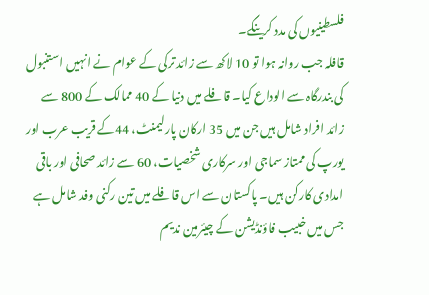فلسطینیوں کی مدد کرینگے۔
قافلہ جب روانہ ہوا تو 10 لاکھ سے زائد ترکی کے عوام نے انہیں استنبول کی بندرگاہ سے الوداع کیا۔ قافلے میں دنیا کے 40 ممالک کے 800 سے زائد افراد شامل ہیں جن میں 35 ارکان پارلیمنٹ، 44کے قریب عرب اور یورپ کی ممتاز سماجی اور سرکاری شخصیات، 60 سے زائد صحافی اور باقی امدادی کارکن ہیں۔ پاکستان سے اس قافلے میں تین رکنی وفد شامل ہے جس میں خبیب فاؤنڈیشن کے چیئرمین ندیم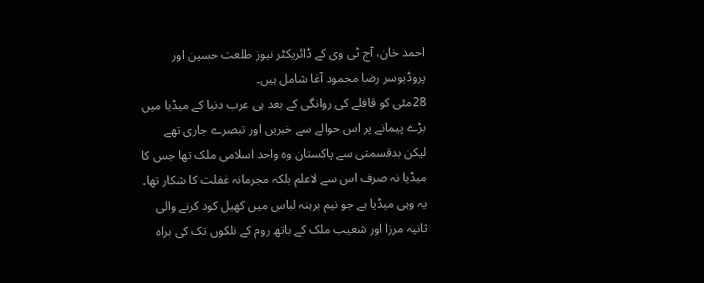احمد خان، آج ٹی وی کے ڈائریکٹر نیوز طلعت حسین اور پروڈیوسر رضا محمود آغا شامل ہیں۔
28مئی کو قافلے کی روانگی کے بعد ہی عرب دنیا کے میڈیا میں بڑے پیمانے پر اس حوالے سے خبریں اور تبصرے جاری تھے لیکن بدقسمتی سے پاکستان وہ واحد اسلامی ملک تھا جس کا میڈیا نہ صرف اس سے لاعلم بلکہ مجرمانہ غفلت کا شکار تھا۔ یہ وہی میڈیا ہے جو نیم برہنہ لباس میں کھیل کود کرنے والی ثانیہ مرزا اور شعیب ملک کے باتھ روم کے نلکوں تک کی براہ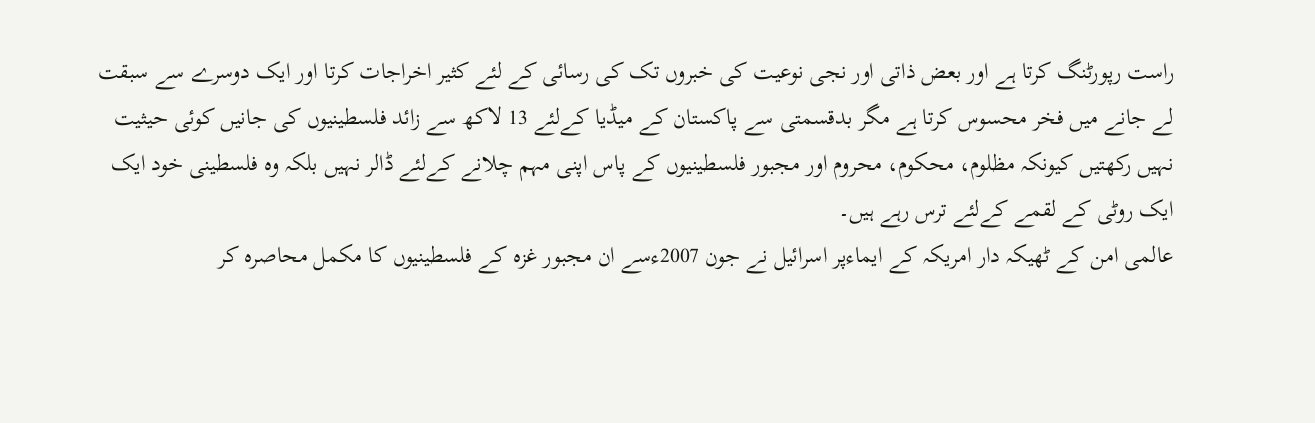راست رپورٹنگ کرتا ہے اور بعض ذاتی اور نجی نوعیت کی خبروں تک کی رسائی کے لئے کثیر اخراجات کرتا اور ایک دوسرے سے سبقت لے جانے میں فخر محسوس کرتا ہے مگر بدقسمتی سے پاکستان کے میڈیا کےلئے 13 لاکھ سے زائد فلسطینیوں کی جانیں کوئی حیثیت نہیں رکھتیں کیونکہ مظلوم، محکوم، محروم اور مجبور فلسطینیوں کے پاس اپنی مہم چلانے کےلئے ڈالر نہیں بلکہ وہ فلسطینی خود ایک ایک روٹی کے لقمے کےلئے ترس رہے ہیں۔
عالمی امن کے ٹھیکہ دار امریکہ کے ایماءپر اسرائیل نے جون 2007ءسے ان مجبور غزہ کے فلسطینیوں کا مکمل محاصرہ کر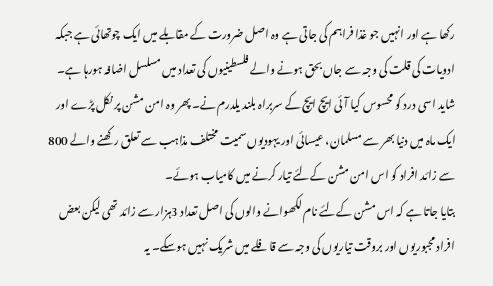رکھا ہے اور انہیں جو غذا فراہم کی جاتی ہے وہ اصل ضرورت کے مقابلے میں ایک چوتھائی ہے جبکہ ادویات کی قلت کی وجہ سے جاں بحق ہونے والے فلسطینیوں کی تعداد میں مسلسل اضافہ ہورہا ہے۔ شاید اسی درد کو محسوس کیا آئی ایچ ایچ کے سربراہ بلند یلدرم نے۔ پھر وہ امن مشن پر نکل پڑے اور ایک ماہ میں دنیا بھر سے مسلمان، عیسائی اور یہودیوں سمیت مختلف مذاہب سے تعلق رکھنے والے 800 سے زائد افراد کو اس امن مشن کےلئے تیار کرنے میں کامیاب ہوئے۔
بتایا جاتا ہے کہ اس مشن کےلئے نام لکھوانے والوں کی اصل تعداد 3ہزار سے زائد تھی لیکن بعض افراد مجبوریوں اور بروقت تیاریوں کی وجہ سے قافلے میں شریک نہیں ہوسکے۔ یہ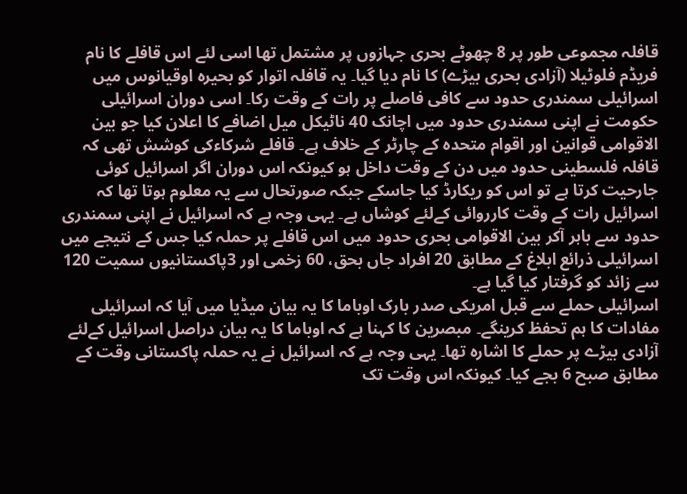قافلہ مجموعی طور پر 8 چھوٹے بحری جہازوں پر مشتمل تھا اسی لئے اس قافلے کا نام فریڈم فلوٹیلا (آزادی بحری بیڑے) کا نام دیا گیا۔ یہ قافلہ اتوار کو بحیرہ اوقیانوس میں اسرائیلی سمندری حدود سے کافی فاصلے پر رات کے وقت رکا۔ اسی دوران اسرائیلی حکومت نے اپنی سمندری حدود میں اچانک 40 ناٹیکل میل اضافے کا اعلان کیا جو بین الاقوامی قوانین اور اقوام متحدہ کے چارٹر کے خلاف ہے۔ قافلے شرکاءکی کوشش تھی کہ قافلہ فلسطینی حدود میں دن کے وقت داخل ہو کیونکہ اس دوران اگر اسرائیل کوئی جارحیت کرتا ہے تو اس کو ریکارڈ کیا جاسکے جبکہ صورتحال سے یہ معلوم ہوتا تھا کہ اسرائیل رات کے وقت کارروائی کےلئے کوشاں ہے۔ یہی وجہ ہے کہ اسرائیل نے اپنی سمندری حدود سے باہر آکر بین الاقوامی بحری حدود میں اس قافلے پر حملہ کیا جس کے نتیجے میں اسرائیلی ذرائع ابلاغ کے مطابق 20 افراد جاں بحق، 60 زخمی اور 3پاکستانیوں سمیت 120 سے زائد کو گرفتار کیا گیا ہے۔
اسرائیلی حملے سے قبل امریکی صدر بارک اوباما کا یہ بیان میڈیا میں آیا کہ اسرائیلی مفادات کا ہم تحفظ کرینگے۔ مبصرین کا کہنا ہے کہ اوباما کا یہ بیان دراصل اسرائیل کےلئے آزادی بیڑے پر حملے کا اشارہ تھا۔ یہی وجہ ہے کہ اسرائیل نے یہ حملہ پاکستانی وقت کے مطابق صبح 6 بجے کیا۔ کیونکہ اس وقت تک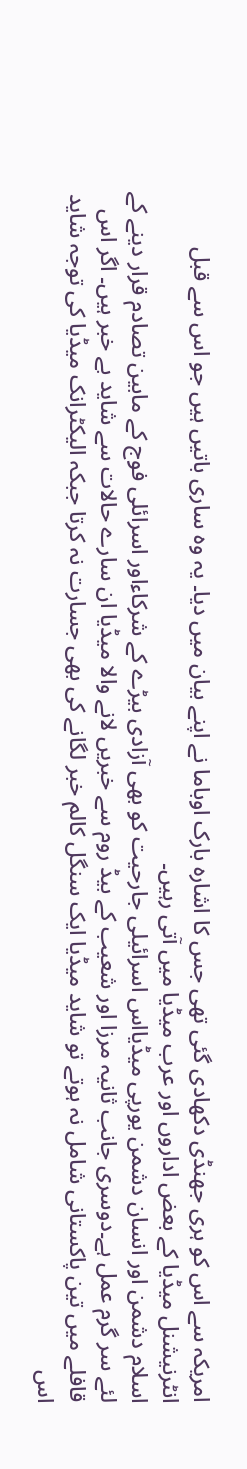امریکہ سے اس کو ہری جھنڈی دکھادی گئی تھی جس کا اشارہ بارک اوباما نے اپنے بیان میں دیا۔ یہ وہ ساری باتیں ہیں جو اس سے قبل انٹرنیشنل میڈیا کے بعض اداروں اور عرب میڈیا میں آتی رہیں۔
اسلام دشمن اور انسان دشمن یورپی میڈیااس اسرائیلی جارحیت کو بھی آزادی بیڑے کے شرکاءاور اسرائلی فوج کے مابین تصادم قرار دینے کے لئے سر گرم عمل ہے۔دوسری جانب ثانیہ مرزا اور شعیب کے بیڈ روم سے خبریں لانے والا میڈیا ان سارے حالات سے شاید بے خبر ہیں۔ اگر اس قافلے میں تین پاکستانی شامل نہ ہوتے تو شاید میڈیا ایک سنگل کالم خبر لگانے کی بھی جسارت نہ کرتا جبکہ الیکٹرانک میڈیا کی توجہ شاید اس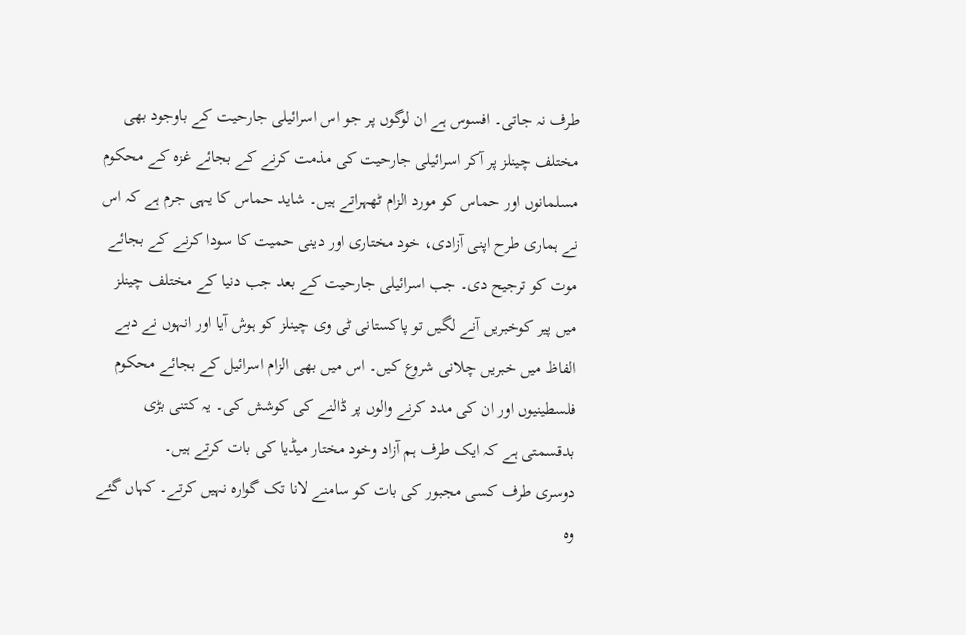طرف نہ جاتی۔ افسوس ہے ان لوگوں پر جو اس اسرائیلی جارحیت کے باوجود بھی مختلف چینلز پر آکر اسرائیلی جارحیت کی مذمت کرنے کے بجائے غزہ کے محکوم مسلمانوں اور حماس کو مورد الزام ٹھہراتے ہیں۔ شاید حماس کا یہی جرم ہے کہ اس نے ہماری طرح اپنی آزادی، خود مختاری اور دینی حمیت کا سودا کرنے کے بجائے موت کو ترجیح دی۔ جب اسرائیلی جارحیت کے بعد جب دنیا کے مختلف چینلز میں پیر کوخبریں آنے لگیں تو پاکستانی ٹی وی چینلز کو ہوش آیا اور انہوں نے دبے الفاظ میں خبریں چلانی شروع کیں۔ اس میں بھی الزام اسرائیل کے بجائے محکوم فلسطینیوں اور ان کی مدد کرنے والوں پر ڈالنے کی کوشش کی۔ یہ کتنی بڑی بدقسمتی ہے کہ ایک طرف ہم آزاد وخود مختار میڈیا کی بات کرتے ہیں۔
دوسری طرف کسی مجبور کی بات کو سامنے لانا تک گوارہ نہیں کرتے۔ کہاں گئے وہ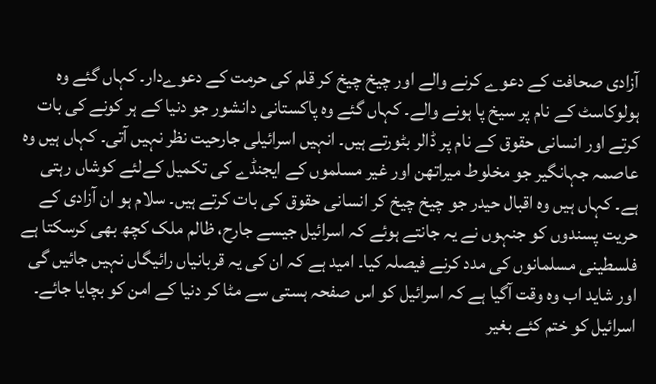آزادی صحافت کے دعوے کرنے والے اور چیخ چیخ کر قلم کی حرمت کے دعوےدار۔ کہاں گئے وہ ہولوکاسٹ کے نام پر سیخ پا ہونے والے۔ کہاں گئے وہ پاکستانی دانشور جو دنیا کے ہر کونے کی بات کرتے اور انسانی حقوق کے نام پر ڈالر بٹورتے ہیں۔ انہیں اسرائیلی جارحیت نظر نہیں آتی۔ کہاں ہیں وہ عاصمہ جہانگیر جو مخلوط میراتھن اور غیر مسلموں کے ایجنڈے کی تکمیل کےلئے کوشاں رہتی ہے۔ کہاں ہیں وہ اقبال حیدر جو چیخ چیخ کر انسانی حقوق کی بات کرتے ہیں۔ سلام ہو ان آزادی کے حریت پسندوں کو جنہوں نے یہ جانتے ہوئے کہ اسرائیل جیسے جارح، ظالم ملک کچھ بھی کرسکتا ہے فلسطینی مسلمانوں کی مدد کرنے فیصلہ کیا۔ امید ہے کہ ان کی یہ قربانیاں رائیگاں نہیں جائیں گی اور شاید اب وہ وقت آگیا ہے کہ اسرائیل کو اس صفحہ ہستی سے مٹا کر دنیا کے امن کو بچایا جائے۔ اسرائیل کو ختم کئے بغیر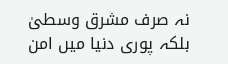نہ صرف مشرق وسطیٰ بلکہ پوری دنیا میں امن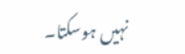نہیں ہوسکتا۔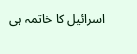اسرائیل کا خاتمہ ہی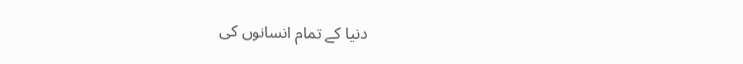دنیا کے تمام انسانوں کی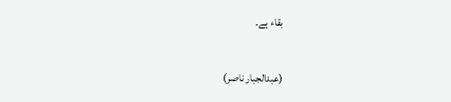بقاء ہے۔

(عبدالجبار ناصر)